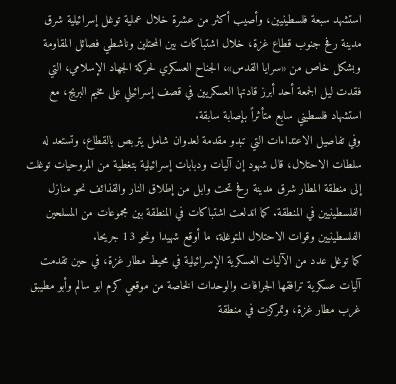استشهد سبعة فلسطينيين، وأصيب أكثر من عشرة خلال عملية توغل إسرائيلية شرق مدينة رفح جنوب قطاع غزة، خلال اشتباكات بين المحتلين وناشطي فصائل المقاومة وبشكل خاص من «سرايا القدس»، الجناح العسكري لحركة الجهاد الإسلامي، التي فقدت ليل الجمعة أحد أبرز قادتها العسكريين في قصف إسرائيلي على مخيم البريج، مع استشهاد فلسطيني سابع متأثراً بإصابة سابقة.
وفي تفاصيل الاعتداءات التي تبدو مقدمة لعدوان شامل يتربص بالقطاع، وتستعد له سلطات الاحتلال، قال شهود إن آليات ودبابات إسرائيلية بتغطية من المروحيات توغلت إلى منطقة المطار شرق مدينة رفح تحت وابل من إطلاق النار والقذائف نحو منازل الفلسطينيين في المنطقة. كما اندلعت اشتباكات في المنطقة بين مجموعات من المسلحين الفلسطينيين وقوات الاحتلال المتوغلة، ما أوقع شهيدا ونحو 13 جريحا.
كما توغل عدد من الآليات العسكرية الإسرائيلية في محيط مطار غزة، في حين تقدمت آليات عسكرية ترافقها الجرافات والوحدات الخاصة من موقعي كرم ابو سالم وأبو مطيبق غرب مطار غزة، وتمركزت في منطقة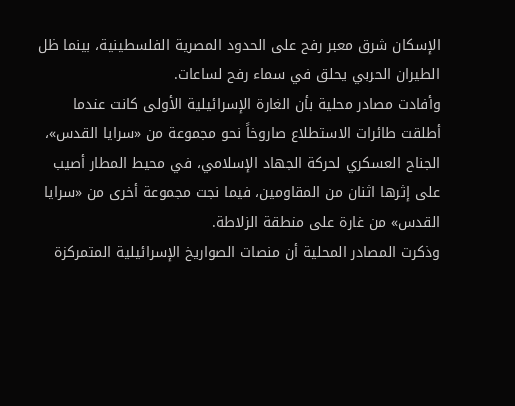الإسكان شرق معبر رفح على الحدود المصرية الفلسطينية، بينما ظل الطيران الحربي يحلق في سماء رفح لساعات.
وأفادت مصادر محلية بأن الغارة الإسرائيلية الأولى كانت عندما أطلقت طائرات الاستطلاع صاروخاً نحو مجموعة من «سرايا القدس»، الجناح العسكري لحركة الجهاد الإسلامي، في محيط المطار أصيب على إثرها اثنان من المقاومين، فيما نجت مجموعة أخرى من «سرايا القدس» من غارة على منطقة الزلاطة.
وذكرت المصادر المحلية أن منصات الصواريخ الإسرائيلية المتمركزة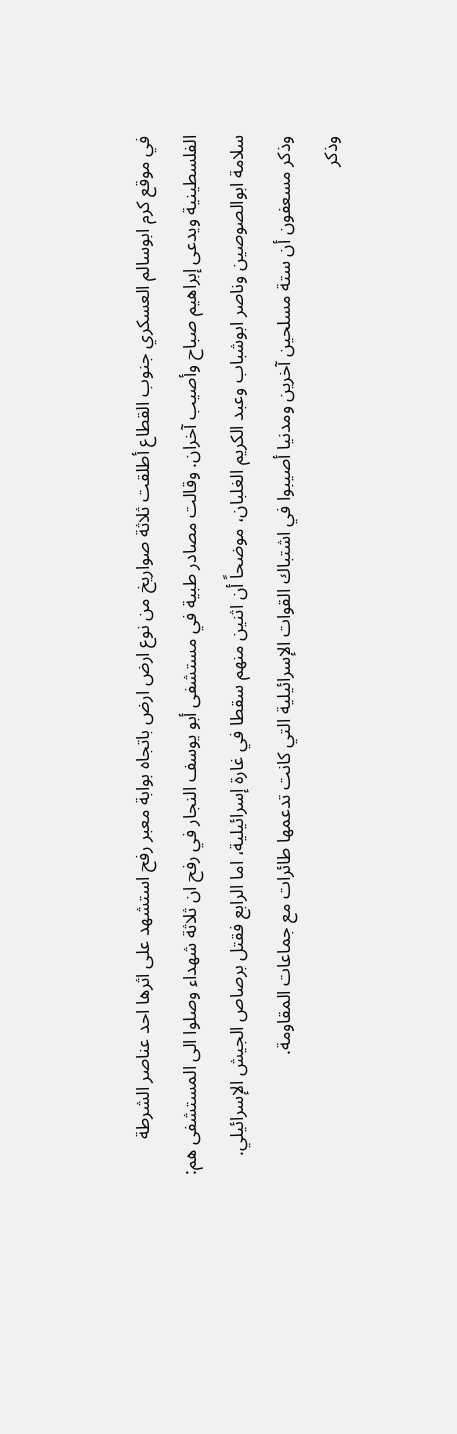في موقع كرم ابوسالم العسكري جنوب القطاع أطلقت ثلاثة صواريخ من نوع ارض ارض باتجاه بوابة معبر رفح استشهد على اثرها احد عناصر الشرطة الفلسطينية ويدعى إبراهيم صباح وأصيب آخران. وقالت مصادر طبية في مستشفى أبو يوسف النجار في رفح ان ثلاثة شهداء وصلوا الى المستشفى هم: سلامة ابوالصوصين وناصر ابوشباب وعبد الكريم الغلبان، موضحاً أن اثنين منهم سقطا في غارة إسرائيلية، اما الرابع فقتل برصاص الجيش الإسرائيلي.
وذكر مسعفون أن ستة مسلحين آخرين ومدنيا أصيبوا في اشتباك القوات الإسرائيلية التي كانت تدعمها طائرات مع جماعات المقاومة.
وذكر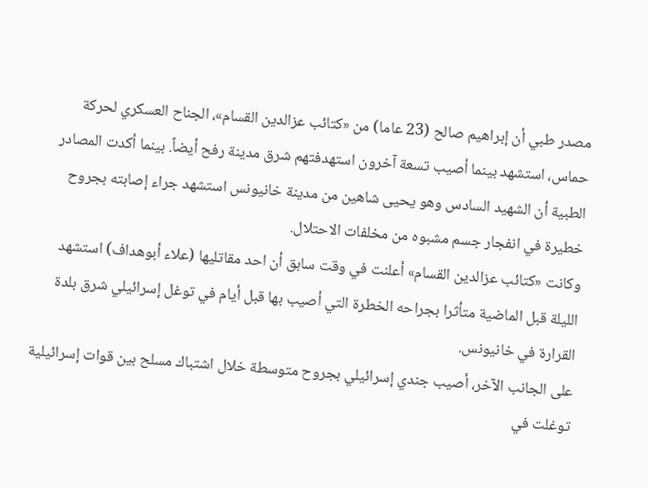مصدر طبي أن إبراهيم صالح (23 عاما) من «كتائب عزالدين القسام»، الجناح العسكري لحركة حماس، استشهد بينما أصيب تسعة آخرون استهدفتهم شرق مدينة رفح أيضاً. بينما أكدت المصادر الطبية أن الشهيد السادس وهو يحيى شاهين من مدينة خانيونس استشهد جراء إصابته بجروح خطيرة في انفجار جسم مشبوه من مخلفات الاحتلال.
وكانت «كتائب عزالدين القسام» أعلنت في وقت سابق أن احد مقاتليها (علاء أبوهداف) استشهد الليلة قبل الماضية متأثرا بجراحه الخطرة التي أصيب بها قبل أيام في توغل إسرائيلي شرق بلدة القرارة في خانيونس.
على الجانب الآخر، أصيب جندي إسرائيلي بجروح متوسطة خلال اشتباك مسلح بين قوات إسرائيلية توغلت في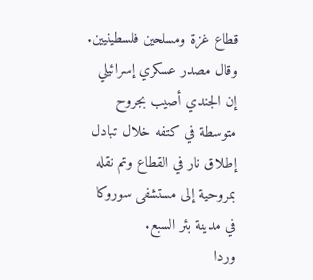قطاع غزة ومسلحين فلسطينيين. وقال مصدر عسكري إسرائيلي إن الجندي أصيب بجروح متوسطة في كتفه خلال تبادل إطلاق نار في القطاع وتم نقله بمروحية إلى مستشفى سوروكا في مدينة بئر السبع.
وردا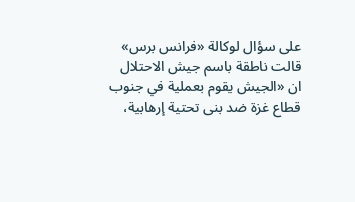على سؤال لوكالة «فرانس برس» قالت ناطقة باسم جيش الاحتلال ان «الجيش يقوم بعملية في جنوب قطاع غزة ضد بنى تحتية إرهابية،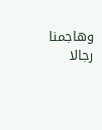وهاجمنا رجالا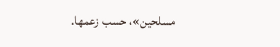مسلحين»، حسب زعمها.